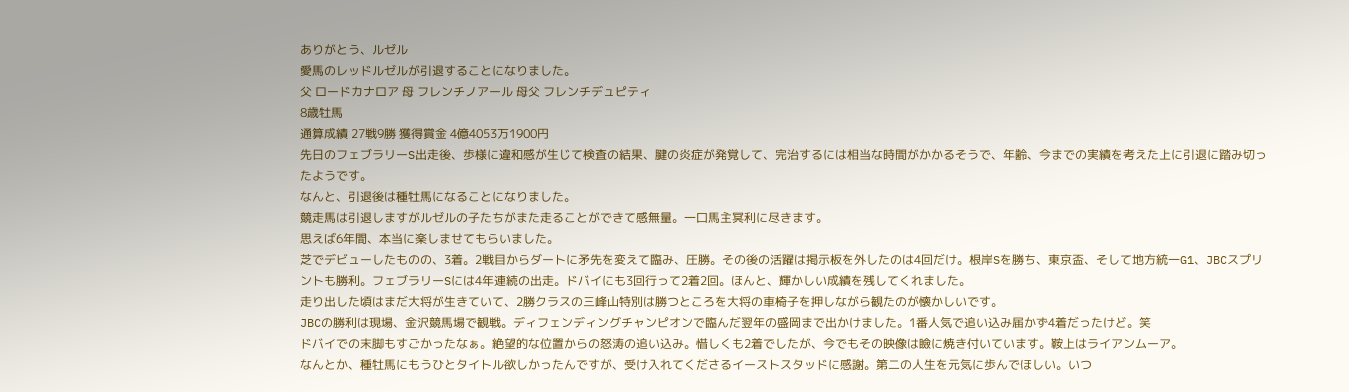ありがとう、ルゼル
愛馬のレッドルゼルが引退することになりました。
父 ロードカナロア 母 フレンチノアール 母父 フレンチデュピティ
8歳牡馬
通算成績 27戦9勝 獲得賞金 4億4053万1900円
先日のフェブラリーS出走後、歩様に違和感が生じて検査の結果、腱の炎症が発覚して、完治するには相当な時間がかかるそうで、年齢、今までの実績を考えた上に引退に踏み切ったようです。
なんと、引退後は種牡馬になることになりました。
競走馬は引退しますがルゼルの子たちがまた走ることができて感無量。一口馬主冥利に尽きます。
思えば6年間、本当に楽しませてもらいました。
芝でデビューしたものの、3着。2戦目からダートに矛先を変えて臨み、圧勝。その後の活躍は掲示板を外したのは4回だけ。根岸Sを勝ち、東京盃、そして地方統一G1、JBCスプリントも勝利。フェブラリーSには4年連続の出走。ドバイにも3回行って2着2回。ほんと、輝かしい成績を残してくれました。
走り出した頃はまだ大将が生きていて、2勝クラスの三峰山特別は勝つところを大将の車椅子を押しながら観たのが懐かしいです。
JBCの勝利は現場、金沢競馬場で観戦。ディフェンディングチャンピオンで臨んだ翌年の盛岡まで出かけました。1番人気で追い込み届かず4着だったけど。笑
ドバイでの末脚もすごかったなぁ。絶望的な位置からの怒涛の追い込み。惜しくも2着でしたが、今でもその映像は瞼に焼き付いています。鞍上はライアンムーア。
なんとか、種牡馬にもうひとタイトル欲しかったんですが、受け入れてくださるイーストスタッドに感謝。第二の人生を元気に歩んでほしい。いつ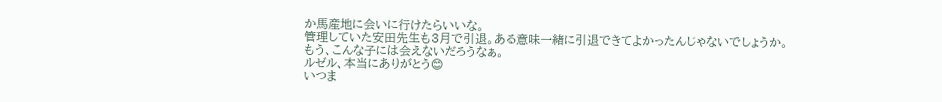か馬産地に会いに行けたらいいな。
管理していた安田先生も3月で引退。ある意味一緒に引退できてよかったんじゃないでしょうか。
もう、こんな子には会えないだろうなぁ。
ルゼル、本当にありがとう😊
いつま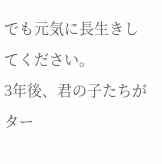でも元気に長生きしてください。
3年後、君の子たちがター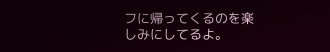フに帰ってくるのを楽しみにしてるよ。